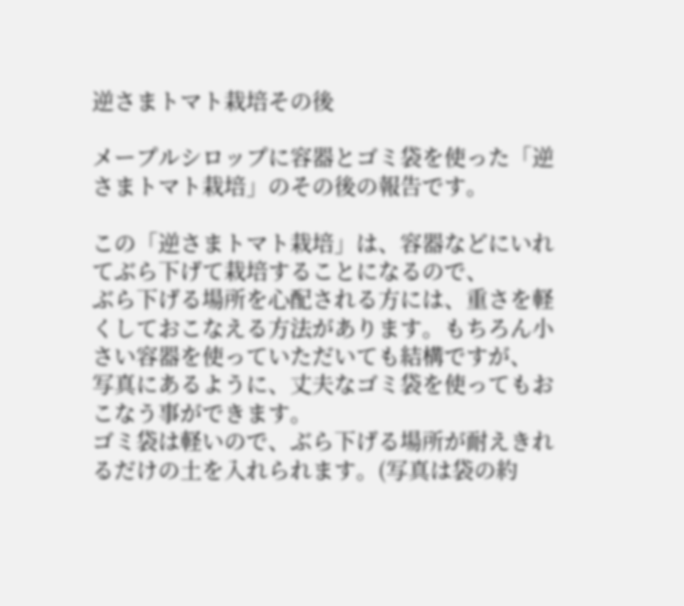逆さまトマト栽培その後

メープルシロップに容器とゴミ袋を使った「逆さまトマト栽培」のその後の報告です。

この「逆さまトマト栽培」は、容器などにいれてぶら下げて栽培することになるので、
ぶら下げる場所を心配される方には、重さを軽くしておこなえる方法があります。もちろん小さい容器を使っていただいても結構ですが、
写真にあるように、丈夫なゴミ袋を使ってもおこなう事ができます。
ゴミ袋は軽いので、ぶら下げる場所が耐えきれるだけの土を入れられます。(写真は袋の約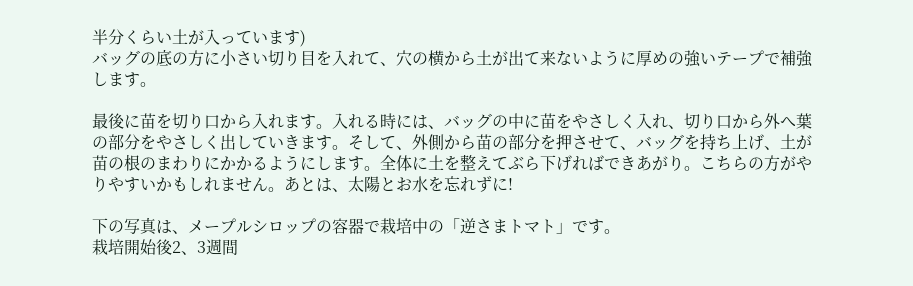半分くらい土が入っています)
バッグの底の方に小さい切り目を入れて、穴の横から土が出て来ないように厚めの強いテープで補強します。

最後に苗を切り口から入れます。入れる時には、バッグの中に苗をやさしく入れ、切り口から外へ葉の部分をやさしく出していきます。そして、外側から苗の部分を押させて、バッグを持ち上げ、土が苗の根のまわりにかかるようにします。全体に土を整えてぶら下げればできあがり。こちらの方がやりやすいかもしれません。あとは、太陽とお水を忘れずに!

下の写真は、メープルシロップの容器で栽培中の「逆さまトマト」です。
栽培開始後2、3週間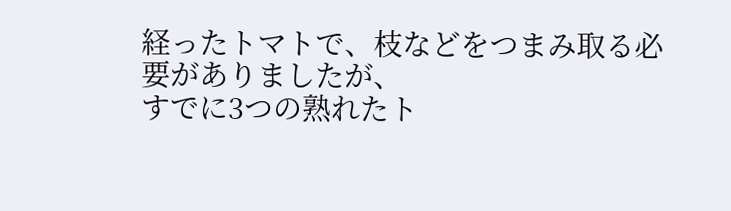経ったトマトで、枝などをつまみ取る必要がありましたが、
すでに3つの熟れたト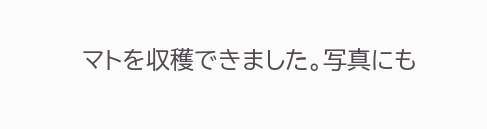マトを収穫できました。写真にも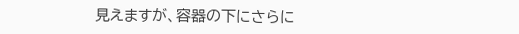見えますが、容器の下にさらに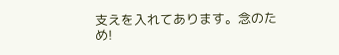支えを入れてあります。念のため!